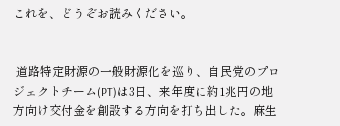これを、どうぞお読みください。


 道路特定財源の一般財源化を巡り、自民党のプロジェクトチーム(PT)は3日、来年度に約1兆円の地方向け交付金を創設する方向を打ち出した。麻生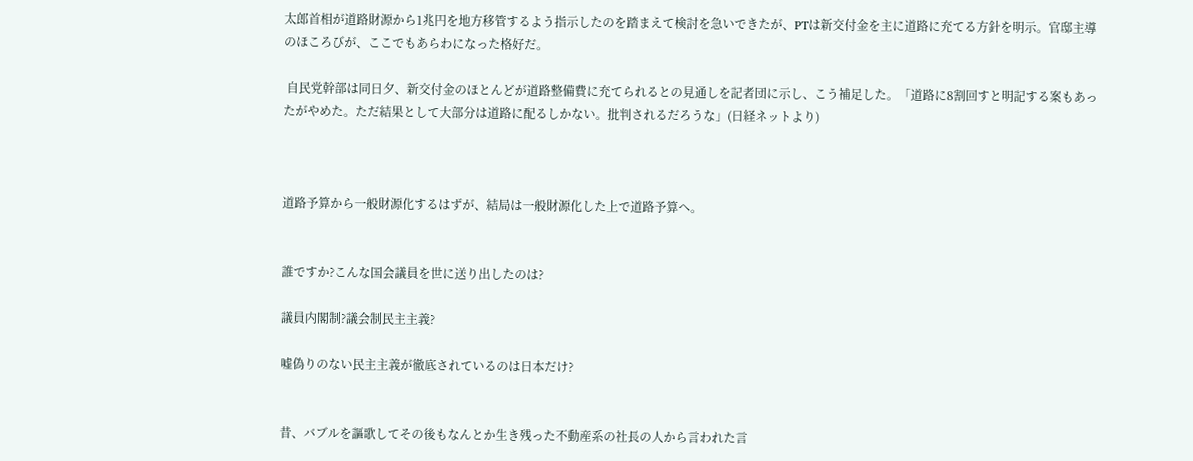太郎首相が道路財源から1兆円を地方移管するよう指示したのを踏まえて検討を急いできたが、PTは新交付金を主に道路に充てる方針を明示。官邸主導のほころびが、ここでもあらわになった格好だ。

 自民党幹部は同日夕、新交付金のほとんどが道路整備費に充てられるとの見通しを記者団に示し、こう補足した。「道路に8割回すと明記する案もあったがやめた。ただ結果として大部分は道路に配るしかない。批判されるだろうな」(日経ネットより)



道路予算から一般財源化するはずが、結局は一般財源化した上で道路予算へ。


誰ですか?こんな国会議員を世に送り出したのは?

議員内閣制?議会制民主主義?

嘘偽りのない民主主義が徹底されているのは日本だけ?


昔、バブルを謳歌してその後もなんとか生き残った不動産系の社長の人から言われた言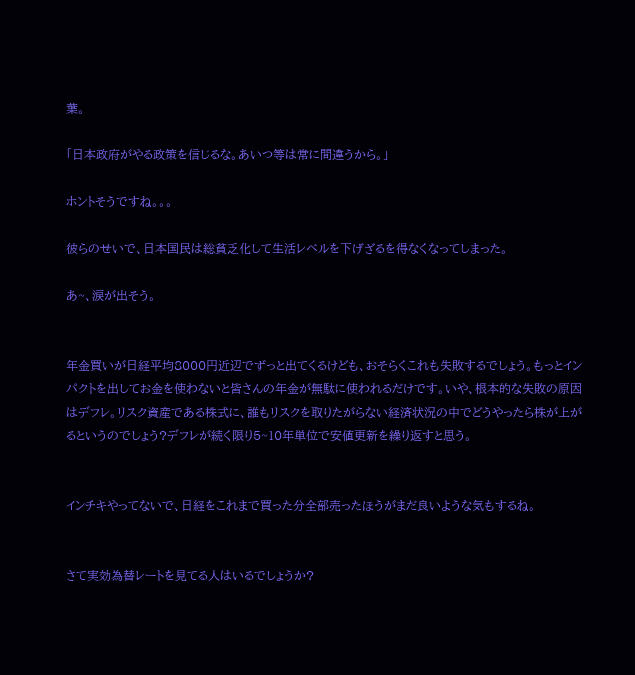葉。

「日本政府がやる政策を信じるな。あいつ等は常に間違うから。」

ホントそうですね。。。

彼らのせいで、日本国民は総貧乏化して生活レベルを下げざるを得なくなってしまった。

あ~、涙が出そう。


年金買いが日経平均8000円近辺でずっと出てくるけども、おそらくこれも失敗するでしょう。もっとインパクトを出してお金を使わないと皆さんの年金が無駄に使われるだけです。いや、根本的な失敗の原因はデフレ。リスク資産である株式に、誰もリスクを取りたがらない経済状況の中でどうやったら株が上がるというのでしょう?デフレが続く限り5~10年単位で安値更新を繰り返すと思う。


インチキやってないで、日経をこれまで買った分全部売ったほうがまだ良いような気もするね。


さて実効為替レートを見てる人はいるでしょうか?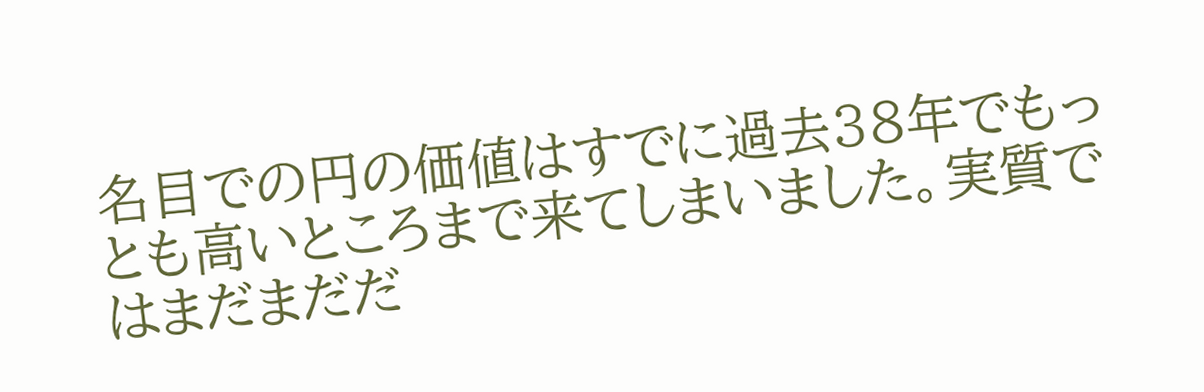名目での円の価値はすでに過去38年でもっとも高いところまで来てしまいました。実質ではまだまだだ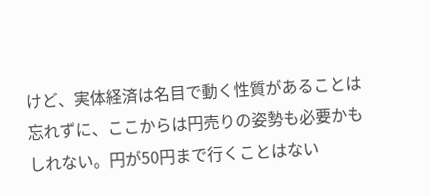けど、実体経済は名目で動く性質があることは忘れずに、ここからは円売りの姿勢も必要かもしれない。円が50円まで行くことはない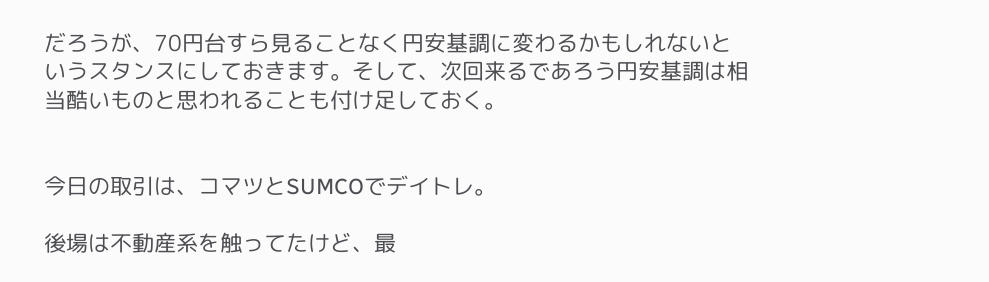だろうが、70円台すら見ることなく円安基調に変わるかもしれないというスタンスにしておきます。そして、次回来るであろう円安基調は相当酷いものと思われることも付け足しておく。


今日の取引は、コマツとSUMCOでデイトレ。

後場は不動産系を触ってたけど、最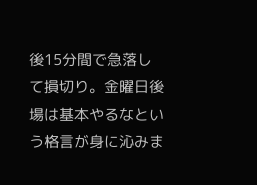後15分間で急落して損切り。金曜日後場は基本やるなという格言が身に沁みま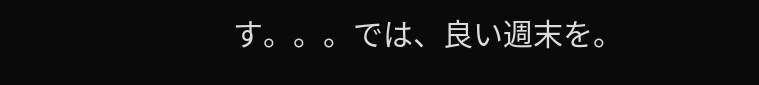す。。。では、良い週末を。